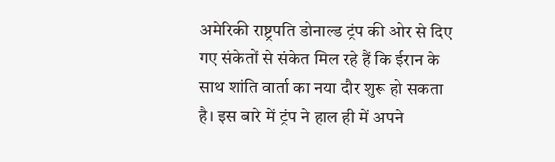अमेरिकी राष्ट्रपति डोनाल्ड ट्रंप की ओर से दिए गए संकेतों से संकेत मिल रहे हैं कि ईरान के साथ शांति वार्ता का नया दौर शुरू हो सकता है। इस बारे में ट्रंप ने हाल ही में अपने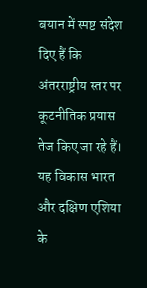बयान में स्पष्ट संदेश दिए हैं कि अंतरराष्ट्रीय स्तर पर कूटनीतिक प्रयास तेज किए जा रहे हैं। यह विकास भारत और दक्षिण एशिया के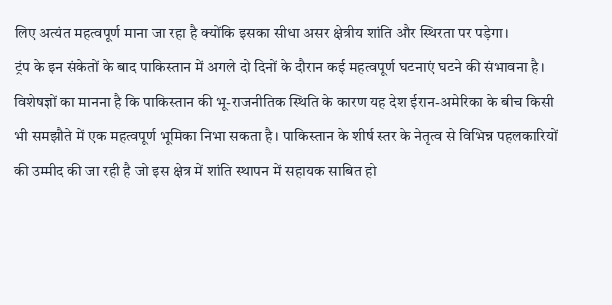लिए अत्यंत महत्वपूर्ण माना जा रहा है क्योंकि इसका सीधा असर क्षेत्रीय शांति और स्थिरता पर पड़ेगा।
ट्रंप के इन संकेतों के बाद पाकिस्तान में अगले दो दिनों के दौरान कई महत्वपूर्ण घटनाएं घटने की संभावना है। विशेषज्ञों का मानना है कि पाकिस्तान की भू-राजनीतिक स्थिति के कारण यह देश ईरान-अमेरिका के बीच किसी भी समझौते में एक महत्वपूर्ण भूमिका निभा सकता है। पाकिस्तान के शीर्ष स्तर के नेतृत्व से विभिन्न पहलकारियों की उम्मीद की जा रही है जो इस क्षेत्र में शांति स्थापन में सहायक साबित हो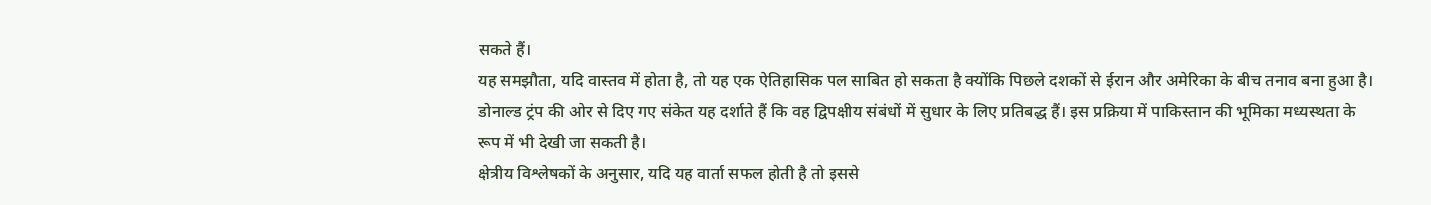सकते हैं।
यह समझौता, यदि वास्तव में होता है, तो यह एक ऐतिहासिक पल साबित हो सकता है क्योंकि पिछले दशकों से ईरान और अमेरिका के बीच तनाव बना हुआ है। डोनाल्ड ट्रंप की ओर से दिए गए संकेत यह दर्शाते हैं कि वह द्विपक्षीय संबंधों में सुधार के लिए प्रतिबद्ध हैं। इस प्रक्रिया में पाकिस्तान की भूमिका मध्यस्थता के रूप में भी देखी जा सकती है।
क्षेत्रीय विश्लेषकों के अनुसार, यदि यह वार्ता सफल होती है तो इससे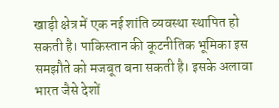खाड़ी क्षेत्र में एक नई शांति व्यवस्था स्थापित हो सकती है। पाकिस्तान की कूटनीतिक भूमिका इस समझौते को मजबूत बना सकती है। इसके अलावा भारत जैसे देशों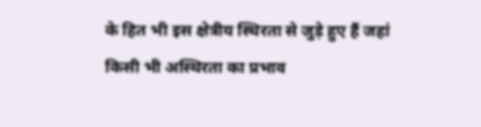के हित भी इस क्षेत्रीय स्थिरता से जुड़े हुए हैं जहां किसी भी अस्थिरता का प्रभाव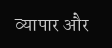व्यापार और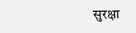सुरक्षा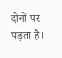दोनों पर पड़ता है।